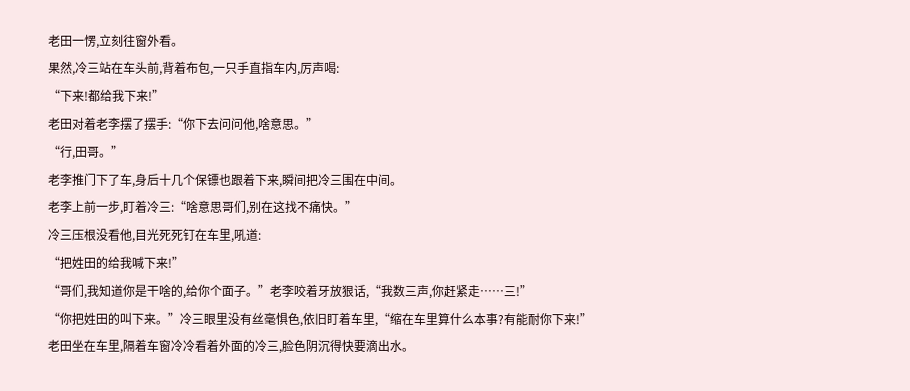老田一愣,立刻往窗外看。
果然,冷三站在车头前,背着布包,一只手直指车内,厉声喝:
“下来!都给我下来!”
老田对着老李摆了摆手:“你下去问问他,啥意思。”
“行,田哥。”
老李推门下了车,身后十几个保镖也跟着下来,瞬间把冷三围在中间。
老李上前一步,盯着冷三:“啥意思哥们,别在这找不痛快。”
冷三压根没看他,目光死死钉在车里,吼道:
“把姓田的给我喊下来!”
“哥们,我知道你是干啥的,给你个面子。”老李咬着牙放狠话,“我数三声,你赶紧走……三!”
“你把姓田的叫下来。”冷三眼里没有丝毫惧色,依旧盯着车里,“缩在车里算什么本事?有能耐你下来!”
老田坐在车里,隔着车窗冷冷看着外面的冷三,脸色阴沉得快要滴出水。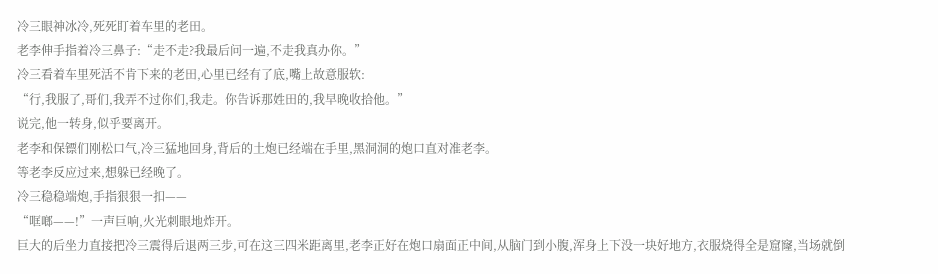冷三眼神冰冷,死死盯着车里的老田。
老李伸手指着冷三鼻子:“走不走?我最后问一遍,不走我真办你。”
冷三看着车里死活不肯下来的老田,心里已经有了底,嘴上故意服软:
“行,我服了,哥们,我弄不过你们,我走。你告诉那姓田的,我早晚收拾他。”
说完,他一转身,似乎要离开。
老李和保镖们刚松口气,冷三猛地回身,背后的土炮已经端在手里,黑洞洞的炮口直对准老李。
等老李反应过来,想躲已经晚了。
冷三稳稳端炮,手指狠狠一扣——
“哐啷——!”一声巨响,火光刺眼地炸开。
巨大的后坐力直接把冷三震得后退两三步,可在这三四米距离里,老李正好在炮口扇面正中间,从脑门到小腹,浑身上下没一块好地方,衣服烧得全是窟窿,当场就倒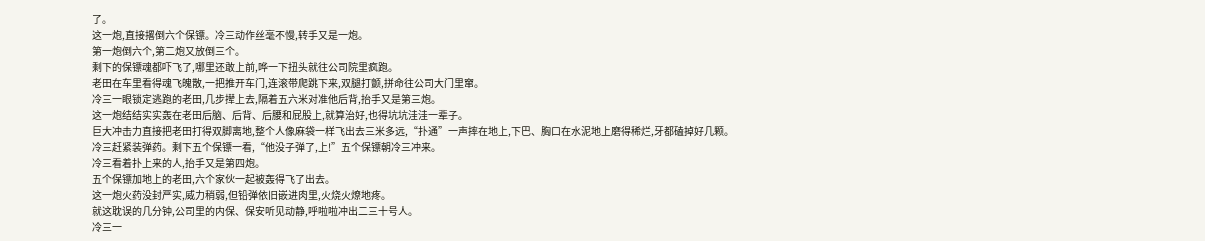了。
这一炮,直接撂倒六个保镖。冷三动作丝毫不慢,转手又是一炮。
第一炮倒六个,第二炮又放倒三个。
剩下的保镖魂都吓飞了,哪里还敢上前,哗一下扭头就往公司院里疯跑。
老田在车里看得魂飞魄散,一把推开车门,连滚带爬跳下来,双腿打颤,拼命往公司大门里窜。
冷三一眼锁定逃跑的老田,几步撵上去,隔着五六米对准他后背,抬手又是第三炮。
这一炮结结实实轰在老田后脑、后背、后腰和屁股上,就算治好,也得坑坑洼洼一辈子。
巨大冲击力直接把老田打得双脚离地,整个人像麻袋一样飞出去三米多远,“扑通”一声摔在地上,下巴、胸口在水泥地上磨得稀烂,牙都磕掉好几颗。
冷三赶紧装弹药。剩下五个保镖一看,“他没子弹了,上!”五个保镖朝冷三冲来。
冷三看着扑上来的人,抬手又是第四炮。
五个保镖加地上的老田,六个家伙一起被轰得飞了出去。
这一炮火药没封严实,威力稍弱,但铅弹依旧嵌进肉里,火烧火燎地疼。
就这耽误的几分钟,公司里的内保、保安听见动静,呼啦啦冲出二三十号人。
冷三一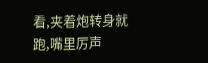看,夹着炮转身就跑,嘴里厉声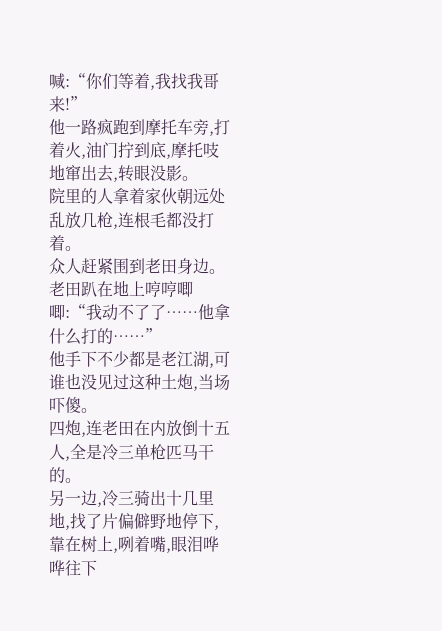喊:“你们等着,我找我哥来!”
他一路疯跑到摩托车旁,打着火,油门拧到底,摩托吱地窜出去,转眼没影。
院里的人拿着家伙朝远处乱放几枪,连根毛都没打着。
众人赶紧围到老田身边。老田趴在地上哼哼唧唧:“我动不了了……他拿什么打的……”
他手下不少都是老江湖,可谁也没见过这种土炮,当场吓傻。
四炮,连老田在内放倒十五人,全是冷三单枪匹马干的。
另一边,冷三骑出十几里地,找了片偏僻野地停下,靠在树上,咧着嘴,眼泪哗哗往下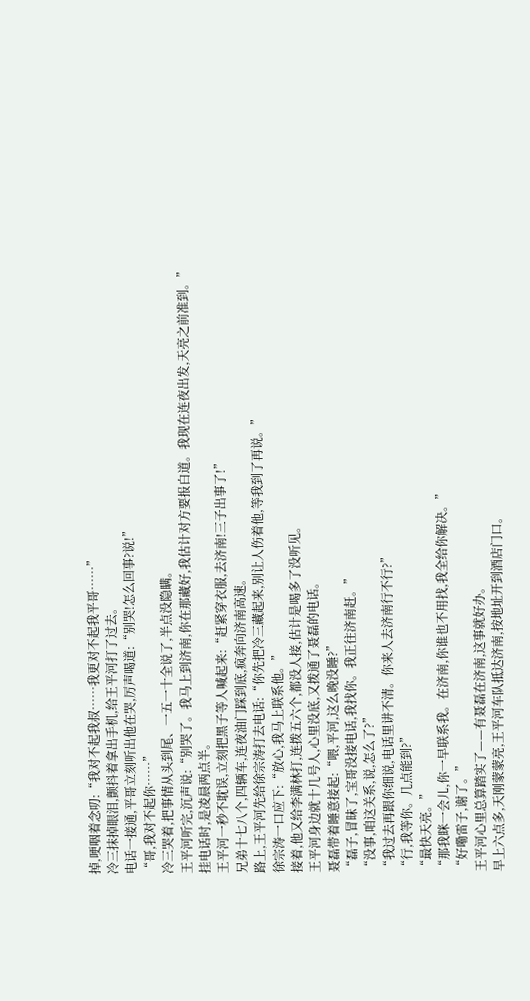掉,哽咽着念叨:“我对不起我叔……我更对不起我平哥……”
冷三抹掉眼泪,颤抖着拿出手机,给王平河打了过去。
电话一接通,平哥立刻听出他在哭,厉声喝道:“别哭!怎么回事?说!”
“哥,我对不起你……”
冷三哭着,把事情从头到尾、一五一十全说了,半点没隐瞒。
王平河听完,沉声说:“别哭了。我马上到济南,你在那藏好,我估计对方要报白道。我现在连夜出发,天亮之前准到。”
挂电话时,是凌晨两点半。
王平河一秒不耽误,立刻把黑子等人喊起来:“赶紧穿衣服,去济南!三子出事了!”
兄弟十七八个,四辆车,连夜油门踩到底,疯奔向济南高速。
路上,王平河先给徐宗涛打去电话:“你先把冷三藏起来,别让人伤着他,等我到了再说。”
徐宗涛一口应下:“放心,我马上联系他。”
接着,他又给李满林打,连拨五六个,都没人接,估计是喝多了没听见。
王平河身边就十几号人,心里没底,又拨通了聂磊的电话。
聂磊带着睡意接起:“喂,平河,这么晚没睡?”
“磊子,冒昧了,宝哥没接电话,我找你。我正往济南赶。”
“没事,咱这关系,说,怎么了?”
“我过去再跟你细说,电话里讲不清。你来人去济南行不行?”
“行,我等你。几点能到?”
“最快天亮。”
“那我眯一会儿,你一早联系我。在济南,你谁也不用找,我全给你解决。”
“好嘞雷子,谢了。”
王平河心里总算踏实了——有聂磊在济南,这事就好办。
早上六点多,天刚蒙蒙亮,王平河车队抵达济南,按地址开到酒店门口。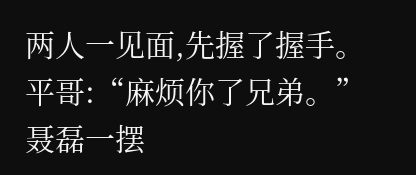两人一见面,先握了握手。
平哥:“麻烦你了兄弟。”
聂磊一摆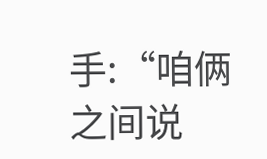手:“咱俩之间说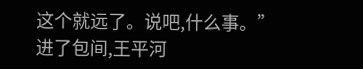这个就远了。说吧,什么事。”
进了包间,王平河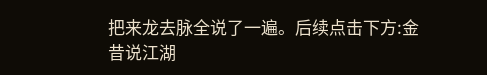把来龙去脉全说了一遍。后续点击下方:金昔说江湖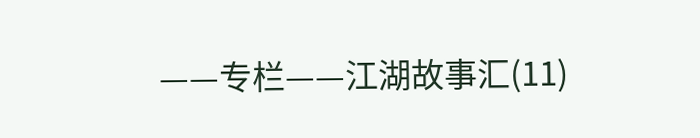——专栏——江湖故事汇(11)